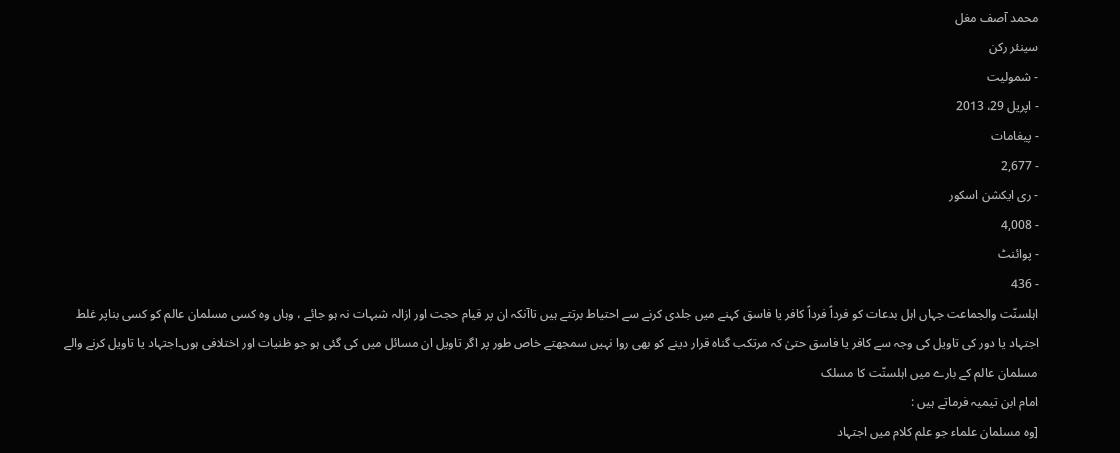محمد آصف مغل
سینئر رکن
- شمولیت
- اپریل 29، 2013
- پیغامات
- 2,677
- ری ایکشن اسکور
- 4,008
- پوائنٹ
- 436
اہلسنّت والجماعت جہاں اہل بدعات کو فرداً فرداً کافر یا فاسق کہنے میں جلدی کرنے سے احتیاط برتتے ہیں تاآنکہ ان پر قیام حجت اور ازالہ شبہات نہ ہو جائے ، وہاں وہ کسی مسلمان عالم کو کسی بناپر غلط اجتہاد یا دور کی تاویل کی وجہ سے کافر یا فاسق حتیٰ کہ مرتکب گناہ قرار دینے کو بھی روا نہیں سمجھتے خاص طور پر اگر تاویل ان مسائل میں کی گئی ہو جو ظنیات اور اختلافی ہوں۔اجتہاد یا تاویل کرنے والے مسلمان عالم کے بارے میں اہلسنّت کا مسلک
امام ابن تیمیہ فرماتے ہیں :
[وہ مسلمان علماء جو علم کلام میں اجتہاد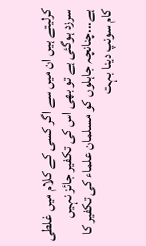کرلیتے ہیں ان میں سے اگر کسی کے کلام میں غلطی سرزد ہوگئی ہے تو بھی اس کی تکفیر جائز نہیں ہے...چنانچہ جاہلوں کو مسلمان علماء کی تکفیر کا کام سونپ دینا بہت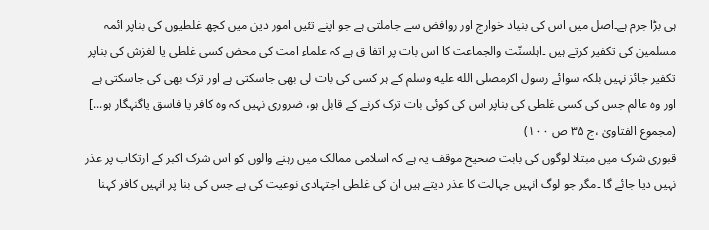ہی بڑا جرم ہے۔اصل میں اس کی بنیاد خوارج اور روافض سے جاملتی ہے جو اپنے تئیں امور دین میں کچھ غلطیوں کی بناپر ائمہ مسلمین کی تکفیر کرتے ہیں ۔اہلسنّت والجماعت کا اس بات پر اتفا ق ہے کہ علماء امت کی محض کسی غلطی یا لغزش کی بناپر تکفیر جائز نہیں بلکہ سوائے رسول اکرمصلى الله عليه وسلم کے ہر کسی کی بات لی بھی جاسکتی ہے اور ترک بھی کی جاسکتی ہے اور وہ عالم جس کی کسی غلطی کی بناپر اس کی کوئی بات ترک کرنے کے قابل ہو، ضروری نہیں کہ وہ کافر یا فاسق یاگنہگار ہو...] (مجموع الفتاویٰ ،ج ۳۵ ص ۱۰۰)
قبوری شرک میں مبتلا لوگوں کی بابت صحیح موقف یہ ہے کہ اسلامی ممالک میں رہنے والوں کو اس شرک اکبر کے ارتکاب پر عذر نہیں دیا جائے گا ۔مگر جو لوگ انہیں جہالت کا عذر دیتے ہیں ان کی غلطی اجتہادی نوعیت کی ہے جس کی بنا پر انہیں کافر کہنا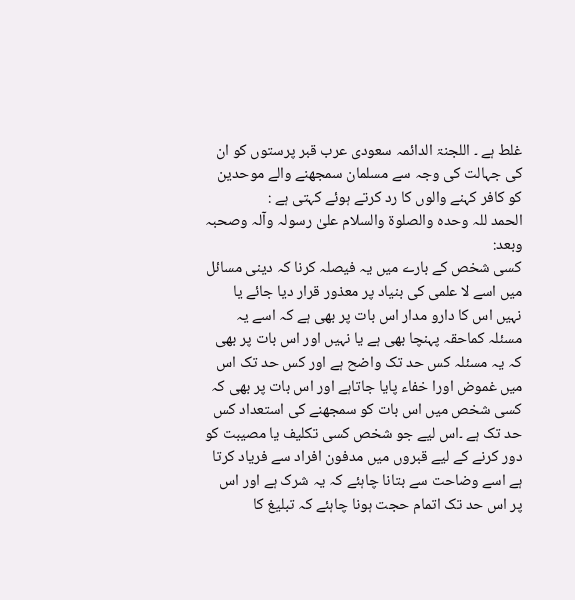غلط ہے ۔ اللجنۃ الدائمہ سعودی عرب قبر پرستوں کو ان کی جہالت کی وجہ سے مسلمان سمجھنے والے موحدین کو کافر کہنے والوں کا رد کرتے ہوئے کہتی ہے :
الحمد للہ وحدہ والصلوۃ والسلام علیٰ رسولہ وآلہ وصحبہ وبعد:
کسی شخص کے بارے میں یہ فیصلہ کرنا کہ دینی مسائل میں اسے لا علمی کی بنیاد پر معذور قرار دیا جائے یا نہیں اس کا دارو مدار اس بات پر بھی ہے کہ اسے یہ مسئلہ کماحقہ پہنچا بھی ہے یا نہیں اور اس بات پر بھی کہ یہ مسئلہ کس حد تک واضح ہے اور کس حد تک اس میں غموض اورا خفاء پایا جاتاہے اور اس بات پر بھی کہ کسی شخص میں اس بات کو سمجھنے کی استعداد کس حد تک ہے ۔اس لیے جو شخص کسی تکلیف یا مصیبت کو دور کرنے کے لیے قبروں میں مدفون افراد سے فریاد کرتا ہے اسے وضاحت سے بتانا چاہئے کہ یہ شرک ہے اور اس پر اس حد تک اتمام حجت ہونا چاہئے کہ تبلیغ کا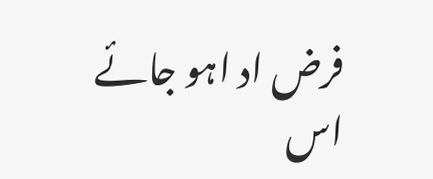فرض اد اہو جائے اس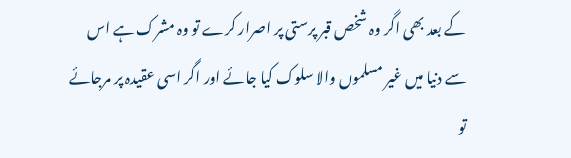کے بعد بھی اگر وہ شخص قبر پرستی پر اصرار کرے تو وہ مشرک ہے اس سے دنیا میں غیر مسلموں والا سلوک کیا جائے اور اگر اسی عقیدہ پر مرجائے تو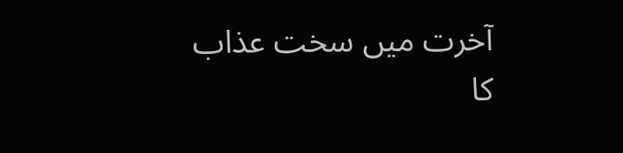آخرت میں سخت عذاب کا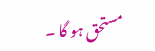مستحق ہو گا ۔